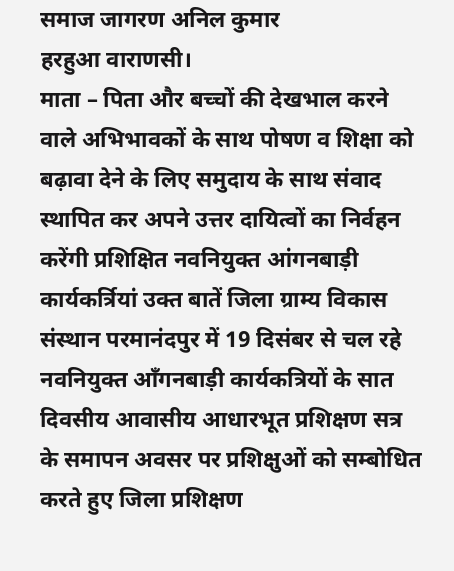समाज जागरण अनिल कुमार
हरहुआ वाराणसी।
माता – पिता और बच्चों की देखभाल करने वाले अभिभावकों के साथ पोषण व शिक्षा को बढ़ावा देने के लिए समुदाय के साथ संवाद स्थापित कर अपने उत्तर दायित्वों का निर्वहन करेंगी प्रशिक्षित नवनियुक्त आंगनबाड़ी कार्यकर्त्रियां उक्त बातें जिला ग्राम्य विकास संस्थान परमानंदपुर में 19 दिसंबर से चल रहे नवनियुक्त आँगनबाड़ी कार्यकत्रियों के सात दिवसीय आवासीय आधारभूत प्रशिक्षण सत्र के समापन अवसर पर प्रशिक्षुओं को सम्बोधित करते हुए जिला प्रशिक्षण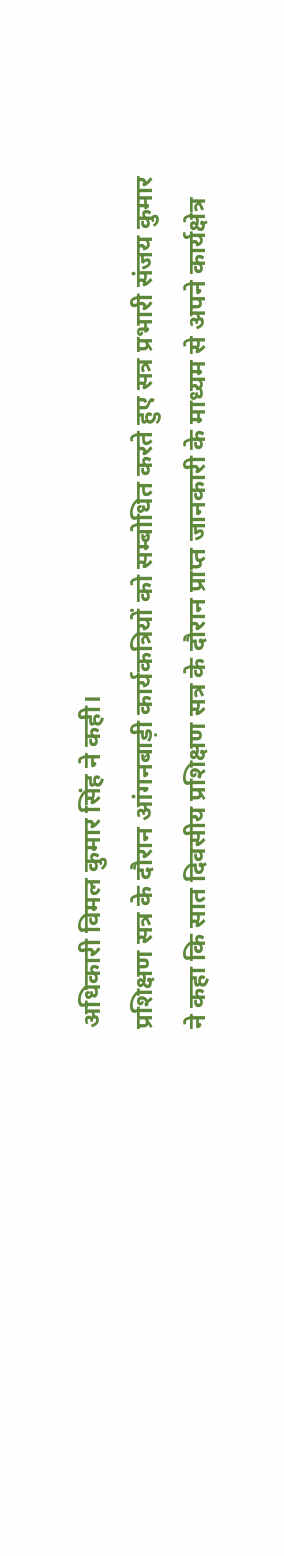अधिकारी विमल कुमार सिंह ने कही।
प्रशिक्षण सत्र के दौरान आंगनबाड़ी कार्यकत्रियों को सम्बोधित करते हुए सत्र प्रभारी संजय कुमार ने कहा कि सात दिवसीय प्रशिक्षण सत्र के दौरान प्राप्त जानकारी के माध्यम से अपने कार्यक्षेत्र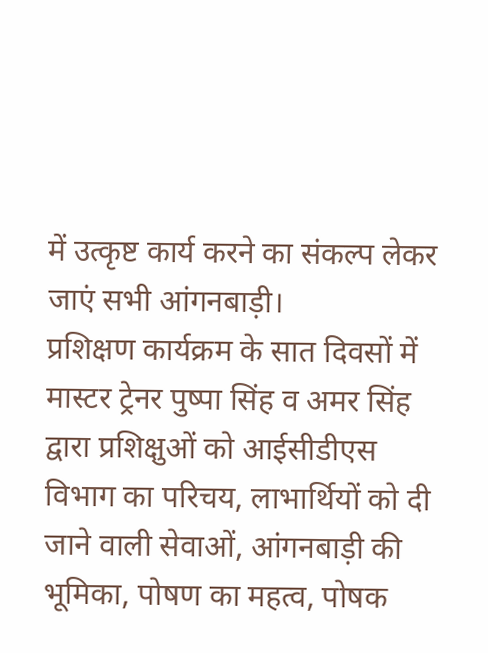में उत्कृष्ट कार्य करने का संकल्प लेकर जाएं सभी आंगनबाड़ी।
प्रशिक्षण कार्यक्रम के सात दिवसों में मास्टर ट्रेनर पुष्पा सिंह व अमर सिंह द्वारा प्रशिक्षुओं को आईसीडीएस विभाग का परिचय, लाभार्थियों को दी जाने वाली सेवाओं, आंगनबाड़ी की भूमिका, पोषण का महत्व, पोषक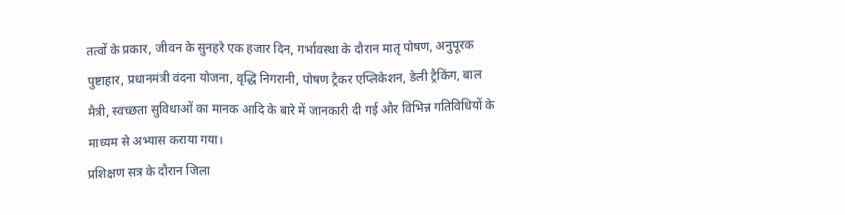तत्वों के प्रकार, जीवन के सुनहरे एक हजार दिन, गर्भावस्था के दौरान मातृ पोषण, अनुपूरक पुष्टाहार, प्रधानमंत्री वंदना योजना, वृद्धि निगरानी, पोषण ट्रैकर एप्लिकेशन, डेली ट्रैकिंग, बाल मैत्री, स्वच्छता सुविधाओं का मानक आदि के बारे में जानकारी दी गई और विभिन्न गतिविधियों के माध्यम से अभ्यास कराया गया।
प्रशिक्षण सत्र के दौरान जिला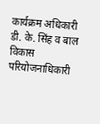कार्यक्रम अधिकारी डी. के. सिंह व बाल विकास परियोजनाधिकारी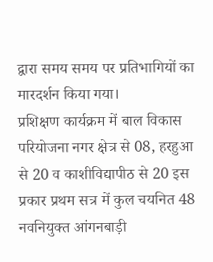द्वारा समय समय पर प्रतिभागियों का मारदर्शन किया गया।
प्रशिक्षण कार्यक्रम में बाल विकास परियोजना नगर क्षेत्र से 08, हरहुआ से 20 व काशीविद्यापीठ से 20 इस प्रकार प्रथम सत्र में कुल चयनित 48 नवनियुक्त आंगनबाड़ी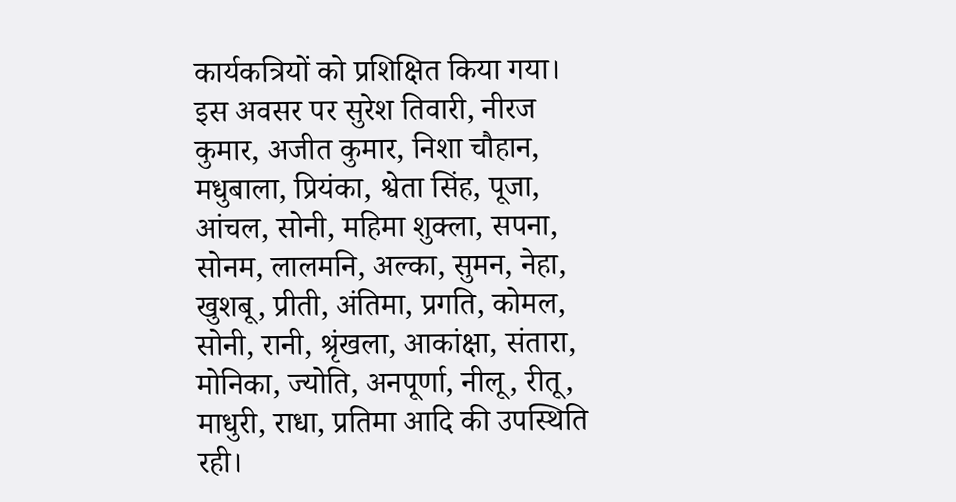कार्यकत्रियों को प्रशिक्षित किया गया।
इस अवसर पर सुरेश तिवारी, नीरज कुमार, अजीत कुमार, निशा चौहान, मधुबाला, प्रियंका, श्वेता सिंह, पूजा, आंचल, सोनी, महिमा शुक्ला, सपना, सोनम, लालमनि, अल्का, सुमन, नेहा, खुशबू, प्रीती, अंतिमा, प्रगति, कोमल, सोनी, रानी, श्रृंखला, आकांक्षा, संतारा, मोनिका, ज्योति, अनपूर्णा, नीलू, रीतू, माधुरी, राधा, प्रतिमा आदि की उपस्थिति रही।